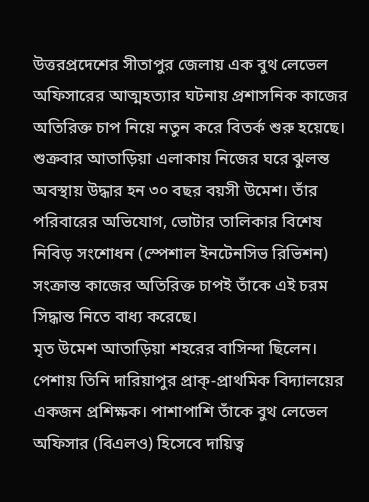উত্তরপ্রদেশের সীতাপুর জেলায় এক বুথ লেভেল অফিসারের আত্মহত্যার ঘটনায় প্রশাসনিক কাজের অতিরিক্ত চাপ নিয়ে নতুন করে বিতর্ক শুরু হয়েছে। শুক্রবার আতাড়িয়া এলাকায় নিজের ঘরে ঝুলন্ত অবস্থায় উদ্ধার হন ৩০ বছর বয়সী উমেশ। তাঁর পরিবারের অভিযোগ, ভোটার তালিকার বিশেষ নিবিড় সংশোধন (স্পেশাল ইনটেনসিভ রিভিশন) সংক্রান্ত কাজের অতিরিক্ত চাপই তাঁকে এই চরম সিদ্ধান্ত নিতে বাধ্য করেছে।
মৃত উমেশ আতাড়িয়া শহরের বাসিন্দা ছিলেন। পেশায় তিনি দারিয়াপুর প্রাক্-প্রাথমিক বিদ্যালয়ের একজন প্রশিক্ষক। পাশাপাশি তাঁকে বুথ লেভেল অফিসার (বিএলও) হিসেবে দায়িত্ব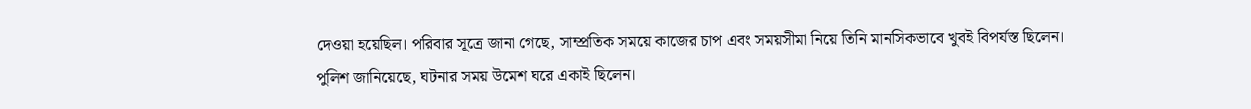দেওয়া হয়েছিল। পরিবার সূত্রে জানা গেছে, সাম্প্রতিক সময়ে কাজের চাপ এবং সময়সীমা নিয়ে তিনি মানসিকভাবে খুবই বিপর্যস্ত ছিলেন।
পুলিশ জানিয়েছে, ঘটনার সময় উমেশ ঘরে একাই ছিলেন।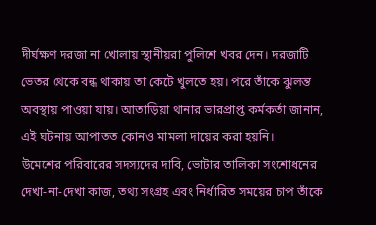দীর্ঘক্ষণ দরজা না খোলায় স্থানীয়রা পুলিশে খবর দেন। দরজাটি ভেতর থেকে বন্ধ থাকায় তা কেটে খুলতে হয়। পরে তাঁকে ঝুলন্ত অবস্থায় পাওয়া যায়। আতাড়িয়া থানার ভারপ্রাপ্ত কর্মকর্তা জানান, এই ঘটনায় আপাতত কোনও মামলা দায়ের করা হয়নি।
উমেশের পরিবারের সদস্যদের দাবি, ভোটার তালিকা সংশোধনের দেখা-না-দেখা কাজ, তথ্য সংগ্রহ এবং নির্ধারিত সময়ের চাপ তাঁকে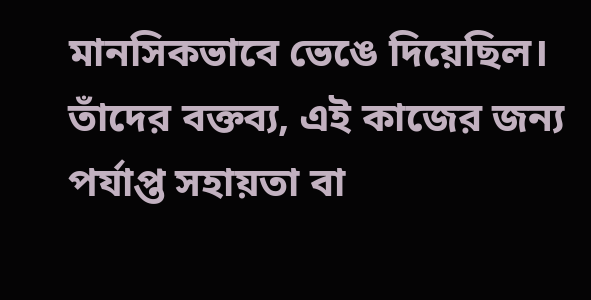মানসিকভাবে ভেঙে দিয়েছিল। তাঁদের বক্তব্য, এই কাজের জন্য পর্যাপ্ত সহায়তা বা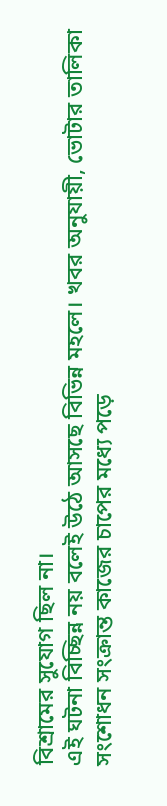বিশ্রামের সুযোগ ছিল না।
এই ঘটনা বিচ্ছিন্ন নয় বলেই উঠে আসছে বিভিন্ন মহলে। খবর অনুযায়ী, ভোটার তালিকা সংশোধন সংক্রান্ত কাজের চাপের মধ্যে পড়ে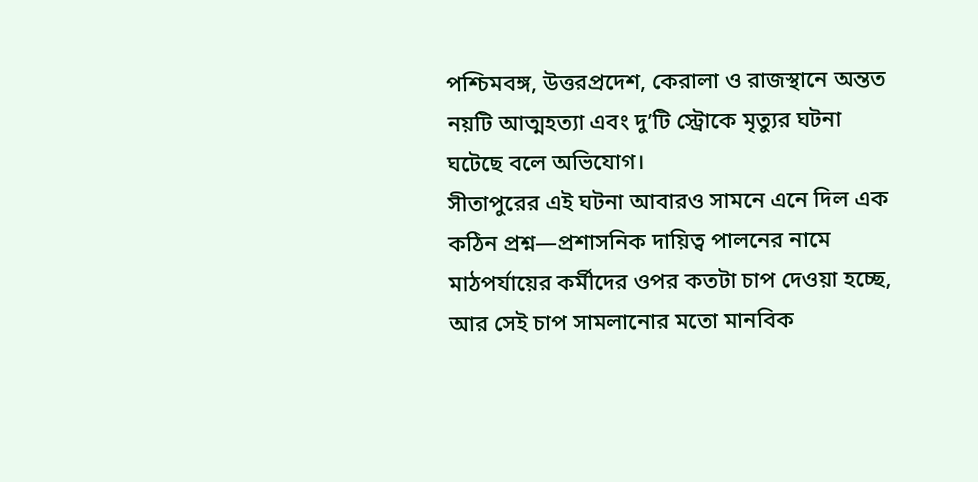পশ্চিমবঙ্গ, উত্তরপ্রদেশ, কেরালা ও রাজস্থানে অন্তত নয়টি আত্মহত্যা এবং দু’টি স্ট্রোকে মৃত্যুর ঘটনা ঘটেছে বলে অভিযোগ।
সীতাপুরের এই ঘটনা আবারও সামনে এনে দিল এক কঠিন প্রশ্ন—প্রশাসনিক দায়িত্ব পালনের নামে মাঠপর্যায়ের কর্মীদের ওপর কতটা চাপ দেওয়া হচ্ছে, আর সেই চাপ সামলানোর মতো মানবিক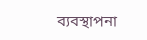ব্যবস্থাপনা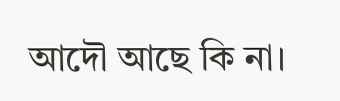আদৌ আছে কি না।